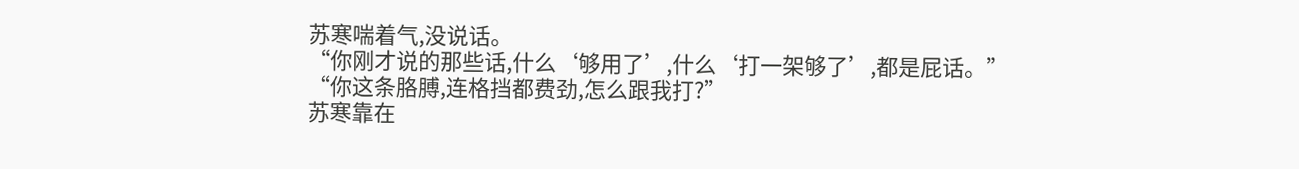苏寒喘着气,没说话。
“你刚才说的那些话,什么‘够用了’,什么‘打一架够了’,都是屁话。”
“你这条胳膊,连格挡都费劲,怎么跟我打?”
苏寒靠在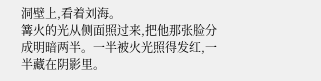洞壁上,看着刘海。
篝火的光从侧面照过来,把他那张脸分成明暗两半。一半被火光照得发红,一半藏在阴影里。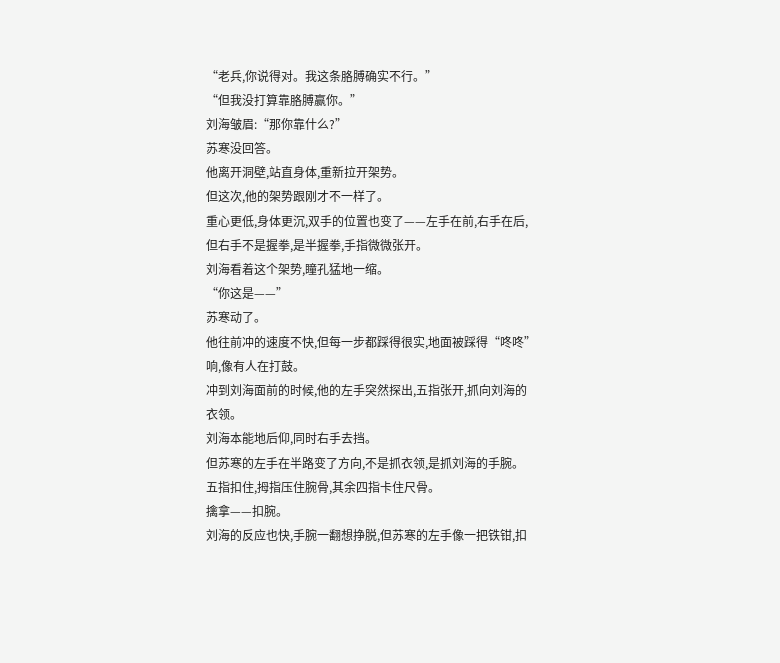“老兵,你说得对。我这条胳膊确实不行。”
“但我没打算靠胳膊赢你。”
刘海皱眉:“那你靠什么?”
苏寒没回答。
他离开洞壁,站直身体,重新拉开架势。
但这次,他的架势跟刚才不一样了。
重心更低,身体更沉,双手的位置也变了——左手在前,右手在后,但右手不是握拳,是半握拳,手指微微张开。
刘海看着这个架势,瞳孔猛地一缩。
“你这是——”
苏寒动了。
他往前冲的速度不快,但每一步都踩得很实,地面被踩得“咚咚”响,像有人在打鼓。
冲到刘海面前的时候,他的左手突然探出,五指张开,抓向刘海的衣领。
刘海本能地后仰,同时右手去挡。
但苏寒的左手在半路变了方向,不是抓衣领,是抓刘海的手腕。
五指扣住,拇指压住腕骨,其余四指卡住尺骨。
擒拿——扣腕。
刘海的反应也快,手腕一翻想挣脱,但苏寒的左手像一把铁钳,扣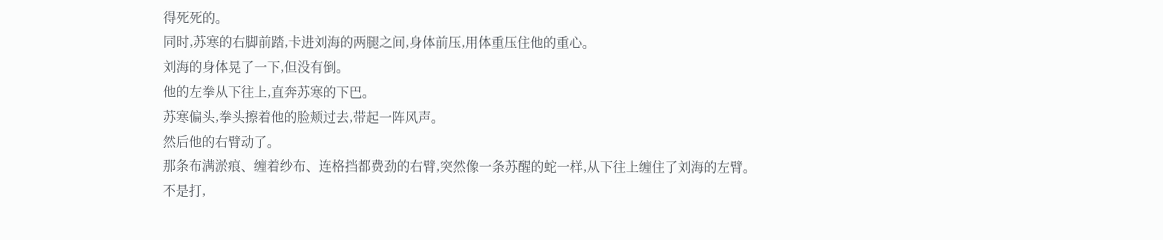得死死的。
同时,苏寒的右脚前踏,卡进刘海的两腿之间,身体前压,用体重压住他的重心。
刘海的身体晃了一下,但没有倒。
他的左拳从下往上,直奔苏寒的下巴。
苏寒偏头,拳头擦着他的脸颊过去,带起一阵风声。
然后他的右臂动了。
那条布满淤痕、缠着纱布、连格挡都费劲的右臂,突然像一条苏醒的蛇一样,从下往上缠住了刘海的左臂。
不是打,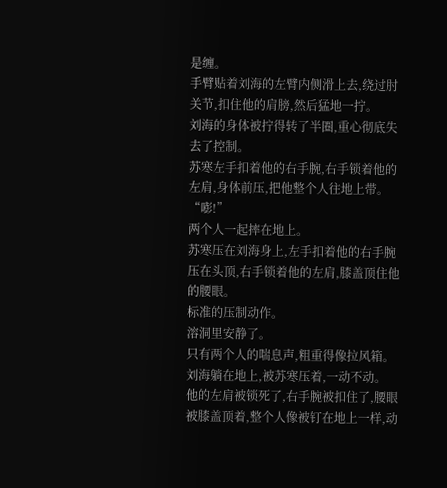是缠。
手臂贴着刘海的左臂内侧滑上去,绕过肘关节,扣住他的肩膀,然后猛地一拧。
刘海的身体被拧得转了半圈,重心彻底失去了控制。
苏寒左手扣着他的右手腕,右手锁着他的左肩,身体前压,把他整个人往地上带。
“嘭!”
两个人一起摔在地上。
苏寒压在刘海身上,左手扣着他的右手腕压在头顶,右手锁着他的左肩,膝盖顶住他的腰眼。
标准的压制动作。
溶洞里安静了。
只有两个人的喘息声,粗重得像拉风箱。
刘海躺在地上,被苏寒压着,一动不动。
他的左肩被锁死了,右手腕被扣住了,腰眼被膝盖顶着,整个人像被钉在地上一样,动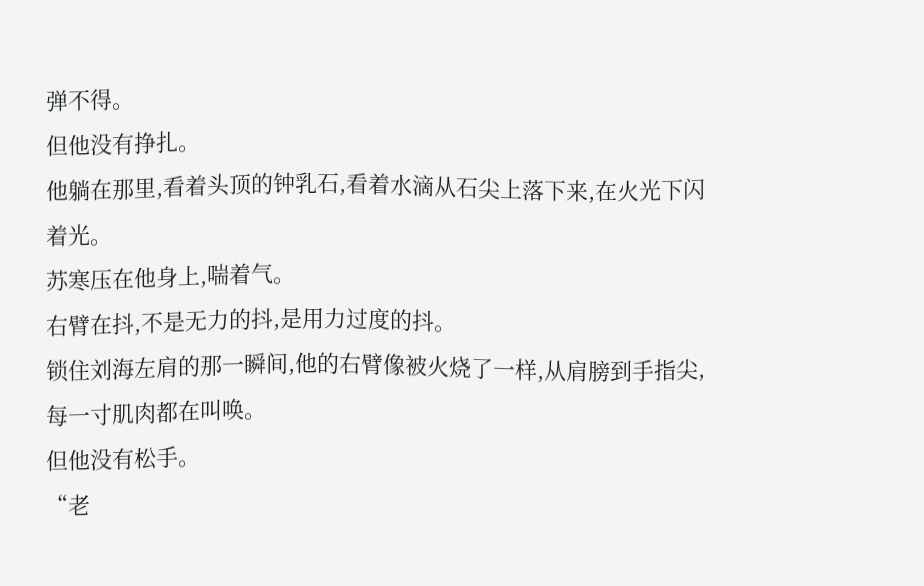弹不得。
但他没有挣扎。
他躺在那里,看着头顶的钟乳石,看着水滴从石尖上落下来,在火光下闪着光。
苏寒压在他身上,喘着气。
右臂在抖,不是无力的抖,是用力过度的抖。
锁住刘海左肩的那一瞬间,他的右臂像被火烧了一样,从肩膀到手指尖,每一寸肌肉都在叫唤。
但他没有松手。
“老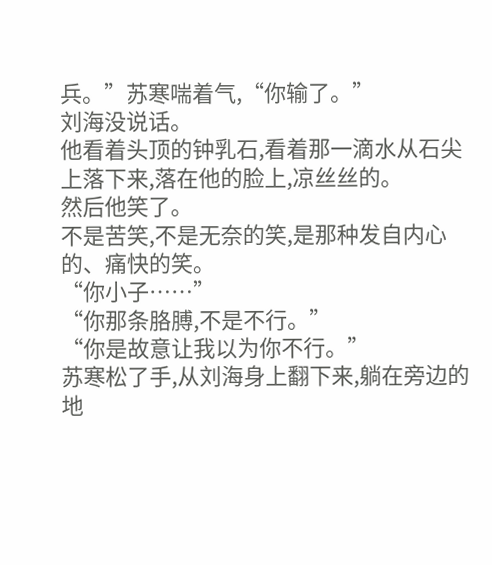兵。”苏寒喘着气,“你输了。”
刘海没说话。
他看着头顶的钟乳石,看着那一滴水从石尖上落下来,落在他的脸上,凉丝丝的。
然后他笑了。
不是苦笑,不是无奈的笑,是那种发自内心的、痛快的笑。
“你小子……”
“你那条胳膊,不是不行。”
“你是故意让我以为你不行。”
苏寒松了手,从刘海身上翻下来,躺在旁边的地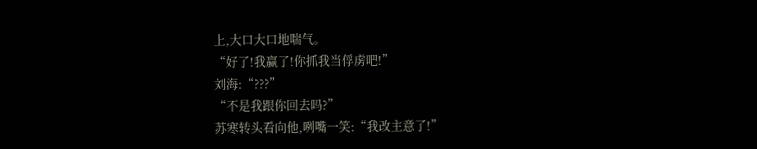上,大口大口地喘气。
“好了!我赢了!你抓我当俘虏吧!”
刘海:“???”
“不是我跟你回去吗?”
苏寒转头看向他,咧嘴一笑:“我改主意了!”